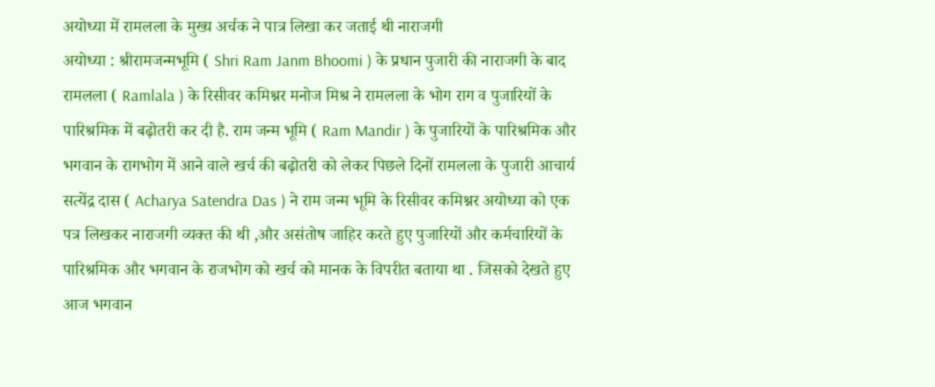अयोध्या में रामलला के मुख्य अर्चक ने पात्र लिखा कर जताई थी नाराजगी
अयोध्या : श्रीरामजन्मभूमि ( Shri Ram Janm Bhoomi ) के प्रधान पुजारी की नाराजगी के बाद रामलला ( Ramlala ) के रिसीवर कमिश्नर मनोज मिश्र ने रामलला के भोग राग व पुजारियों के पारिश्रमिक में बढ़ोतरी कर दी है. राम जन्म भूमि ( Ram Mandir ) के पुजारियों के पारिश्रमिक और भगवान के रागभोग में आने वाले खर्च की बढ़ोतरी को लेकर पिछले दिनों रामलला के पुजारी आचार्य सत्येंद्र दास ( Acharya Satendra Das ) ने राम जन्म भूमि के रिसीवर कमिश्नर अयोध्या को एक पत्र लिखकर नाराजगी व्यक्त की थी ,और असंतोष जाहिर करते हुए पुजारियों और कर्मचारियों के पारिश्रमिक और भगवान के राजभोग को खर्च को मानक के विपरीत बताया था . जिसको देखते हुए आज भगवान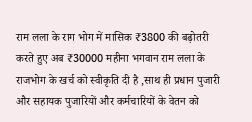राम लला के राग भोग में मासिक ₹3800 की बढ़ोतरी करते हुए अब ₹30000 महीना भगवान राम लला के राजभोग के खर्च को स्वीकृति दी है ,साथ ही प्रधान पुजारी और सहायक पुजारियों और कर्मचारियों के वेतन को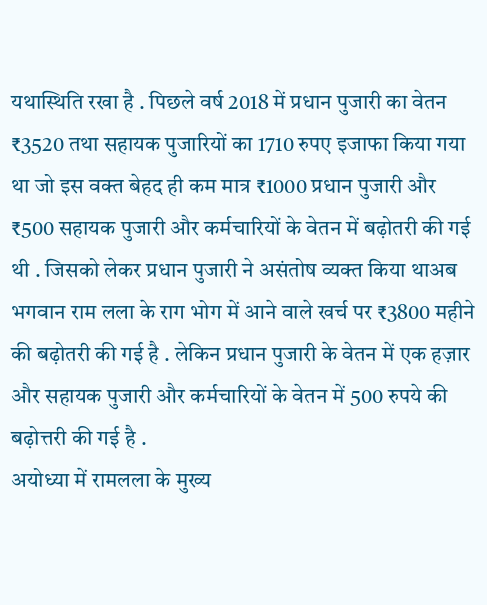यथास्थिति रखा है . पिछले वर्ष 2018 में प्रधान पुजारी का वेतन ₹3520 तथा सहायक पुजारियों का 1710 रुपए इजाफा किया गया था जो इस वक्त बेहद ही कम मात्र ₹1000 प्रधान पुजारी और ₹500 सहायक पुजारी और कर्मचारियों के वेतन में बढ़ोतरी की गई थी . जिसको लेकर प्रधान पुजारी ने असंतोष व्यक्त किया थाअब भगवान राम लला के राग भोग में आने वाले खर्च पर ₹3800 महीने की बढ़ोतरी की गई है . लेकिन प्रधान पुजारी के वेतन में एक हज़ार और सहायक पुजारी और कर्मचारियों के वेतन में 500 रुपये की बढ़ोत्तरी की गई है .
अयोध्या में रामलला के मुख्य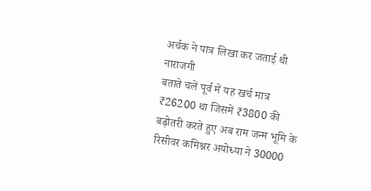अर्चक ने पात्र लिखा कर जताई थी नाराजगी
बताते चलें पूर्व में यह खर्च मात्र ₹26200 था जिसमें ₹3800 की बढ़ोतरी करते हुए अब राम जन्म भूमि के रिसीवर कमिश्नर अयोध्या ने 30000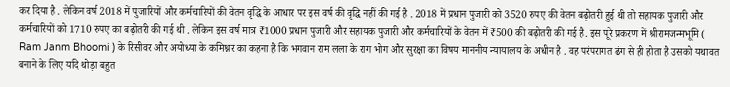कर दिया है . लेकिन वर्ष 2018 में पुजारियों और कर्मचारियों की वेतन वृद्धि के आधार पर इस वर्ष की वृद्धि नहीं की गई है . 2018 में प्रधान पुजारी को 3520 रुपए की वेतन बढ़ोतरी हुई थी तो सहायक पुजारी और कर्मचारियों को 1710 रुपए का बढ़ोतरी की गई थी . लेकिन इस वर्ष मात्र ₹1000 प्रधान पुजारी और सहायक पुजारी और कर्मचारियों के वेतन में ₹500 की बढ़ोतरी की गई है. इस पूरे प्रकरण में श्रीरामजन्मभूमि ( Ram Janm Bhoomi ) के रिसीवर और अयोध्या के कमिश्नर का कहना है कि भगवान राम लला के राग भोग और सुरक्षा का विषय माननीय न्यायालय के अधीन है . वह परंपरागत ढंग से ही होता है उसको यथावत बनाने के लिए यदि थोड़ा बहुत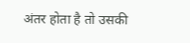अंतर होता है तो उसकी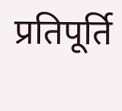प्रतिपूर्ति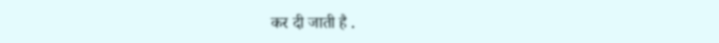कर दी जाती है .